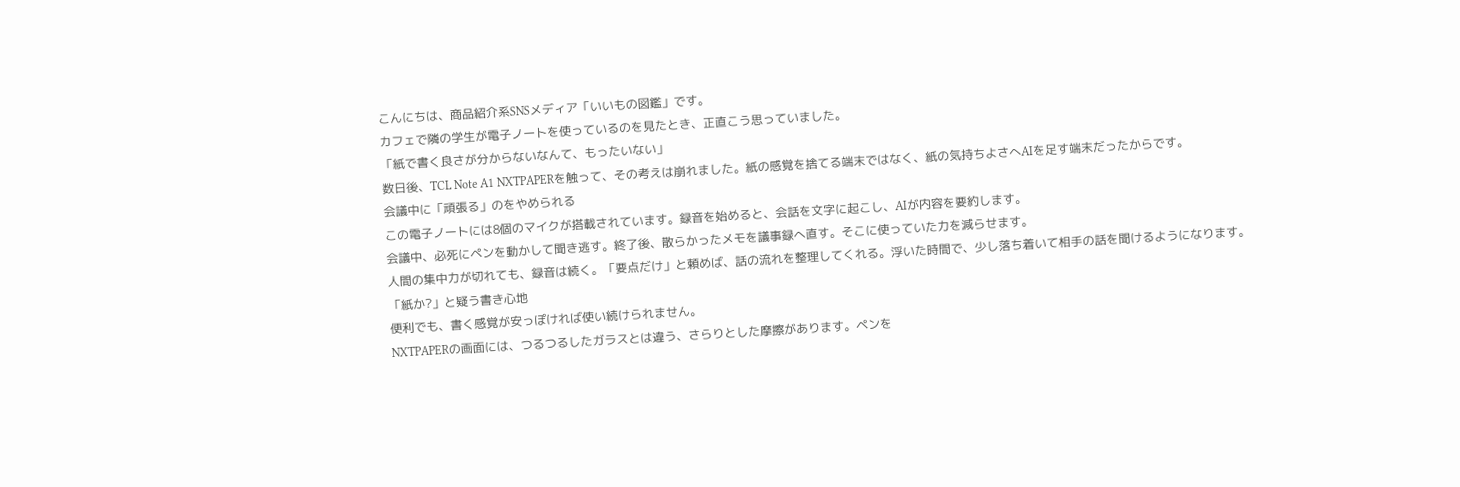こんにちは、商品紹介系SNSメディア「いいもの図鑑」です。
カフェで隣の学生が電子ノートを使っているのを見たとき、正直こう思っていました。
「紙で書く良さが分からないなんて、もったいない」
数日後、TCL Note A1 NXTPAPERを触って、その考えは崩れました。紙の感覚を捨てる端末ではなく、紙の気持ちよさへAIを足す端末だったからです。
会議中に「頑張る」のをやめられる
この電子ノートには8個のマイクが搭載されています。録音を始めると、会話を文字に起こし、AIが内容を要約します。
会議中、必死にペンを動かして聞き逃す。終了後、散らかったメモを議事録へ直す。そこに使っていた力を減らせます。
人間の集中力が切れても、録音は続く。「要点だけ」と頼めば、話の流れを整理してくれる。浮いた時間で、少し落ち着いて相手の話を聞けるようになります。
「紙か?」と疑う書き心地
便利でも、書く感覚が安っぽければ使い続けられません。
NXTPAPERの画面には、つるつるしたガラスとは違う、さらりとした摩擦があります。ペンを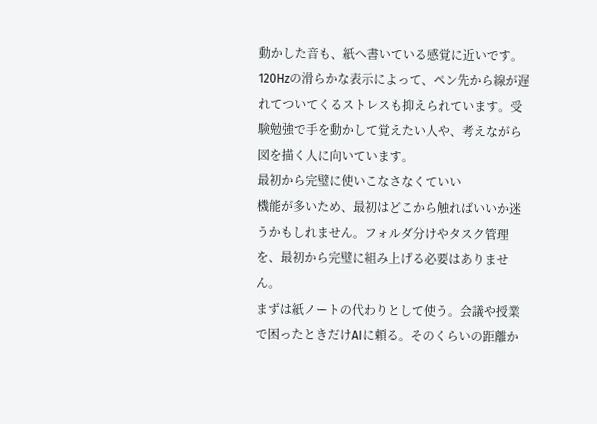動かした音も、紙へ書いている感覚に近いです。
120Hzの滑らかな表示によって、ペン先から線が遅れてついてくるストレスも抑えられています。受験勉強で手を動かして覚えたい人や、考えながら図を描く人に向いています。
最初から完璧に使いこなさなくていい
機能が多いため、最初はどこから触ればいいか迷うかもしれません。フォルダ分けやタスク管理を、最初から完璧に組み上げる必要はありません。
まずは紙ノートの代わりとして使う。会議や授業で困ったときだけAIに頼る。そのくらいの距離か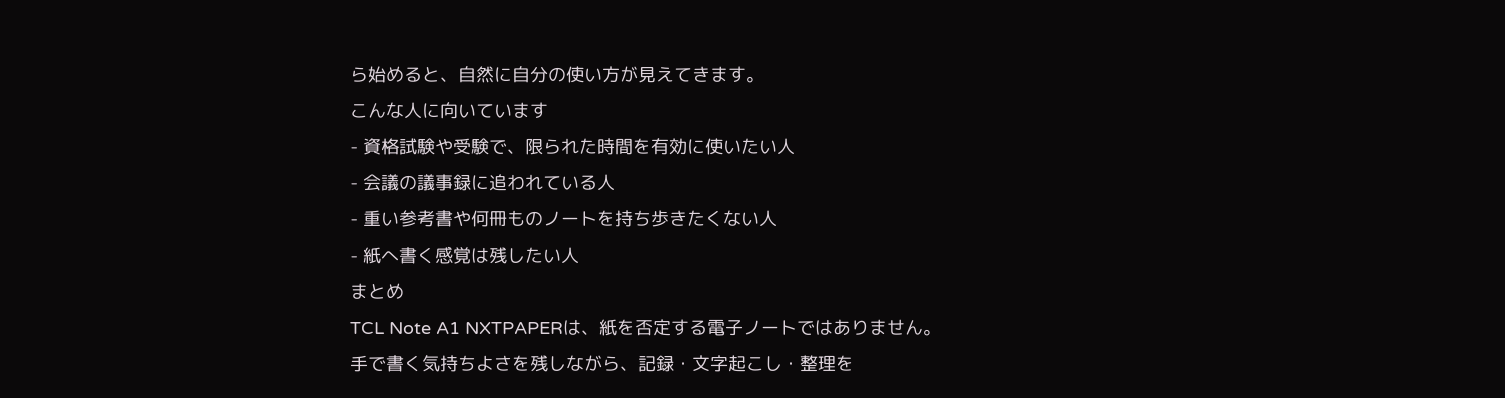ら始めると、自然に自分の使い方が見えてきます。
こんな人に向いています
- 資格試験や受験で、限られた時間を有効に使いたい人
- 会議の議事録に追われている人
- 重い参考書や何冊ものノートを持ち歩きたくない人
- 紙へ書く感覚は残したい人
まとめ
TCL Note A1 NXTPAPERは、紙を否定する電子ノートではありません。
手で書く気持ちよさを残しながら、記録・文字起こし・整理を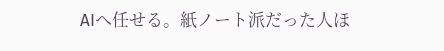AIへ任せる。紙ノート派だった人ほ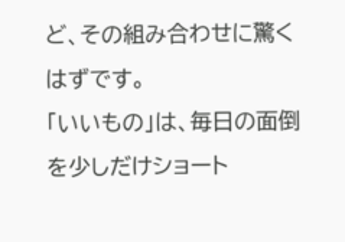ど、その組み合わせに驚くはずです。
「いいもの」は、毎日の面倒を少しだけショート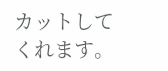カットしてくれます。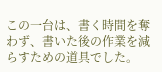この一台は、書く時間を奪わず、書いた後の作業を減らすための道具でした。